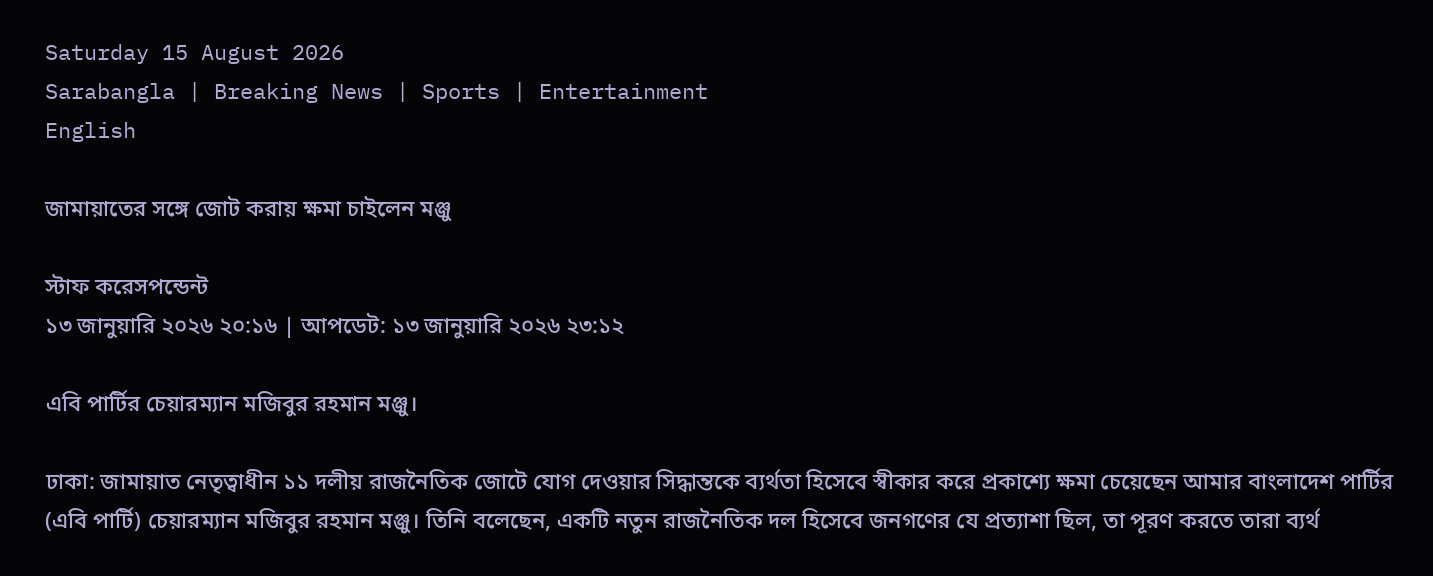Saturday 15 August 2026
Sarabangla | Breaking News | Sports | Entertainment
English

জামায়াতের সঙ্গে জোট করায় ক্ষমা চাইলেন মঞ্জু

স্টাফ করেসপন্ডেন্ট
১৩ জানুয়ারি ২০২৬ ২০:১৬ | আপডেট: ১৩ জানুয়ারি ২০২৬ ২৩:১২

এবি পার্টির চেয়ারম্যান মজিবুর রহমান মঞ্জু।

ঢাকা: জামায়াত নেতৃত্বাধীন ১১ দলীয় রাজনৈতিক জোটে যোগ দেওয়ার সিদ্ধান্তকে ব্যর্থতা হিসেবে স্বীকার করে প্রকাশ্যে ক্ষমা চেয়েছেন আমার বাংলাদেশ পার্টির (এবি পার্টি) চেয়ারম্যান মজিবুর রহমান মঞ্জু। তিনি বলেছেন, একটি নতুন রাজনৈতিক দল হিসেবে জনগণের যে প্রত্যাশা ছিল, তা পূরণ করতে তারা ব্যর্থ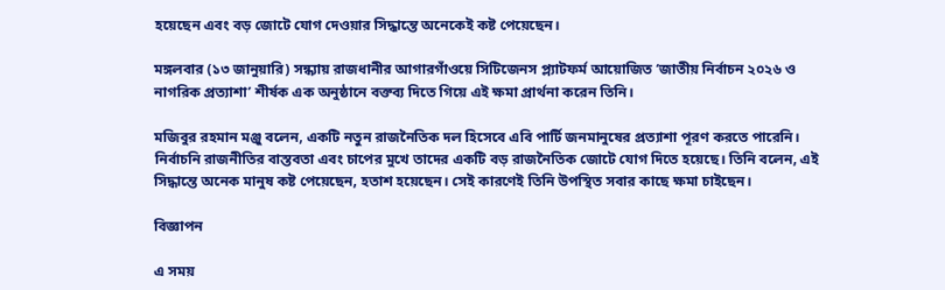হয়েছেন এবং বড় জোটে যোগ দেওয়ার সিদ্ধান্তে অনেকেই কষ্ট পেয়েছেন।

মঙ্গলবার (১৩ জানুয়ারি) সন্ধ্যায় রাজধানীর আগারগাঁওয়ে সিটিজেনস প্ল্যাটফর্ম আয়োজিত ‘জাতীয় নির্বাচন ২০২৬ ও নাগরিক প্রত্যাশা’ শীর্ষক এক অনুষ্ঠানে বক্তব্য দিতে গিয়ে এই ক্ষমা প্রার্থনা করেন তিনি।

মজিবুর রহমান মঞ্জু বলেন, একটি নতুন রাজনৈতিক দল হিসেবে এবি পার্টি জনমানুষের প্রত্যাশা পূরণ করতে পারেনি। নির্বাচনি রাজনীতির বাস্তবতা এবং চাপের মুখে তাদের একটি বড় রাজনৈতিক জোটে যোগ দিতে হয়েছে। তিনি বলেন, এই সিদ্ধান্তে অনেক মানুষ কষ্ট পেয়েছেন, হতাশ হয়েছেন। সেই কারণেই তিনি উপস্থিত সবার কাছে ক্ষমা চাইছেন।

বিজ্ঞাপন

এ সময়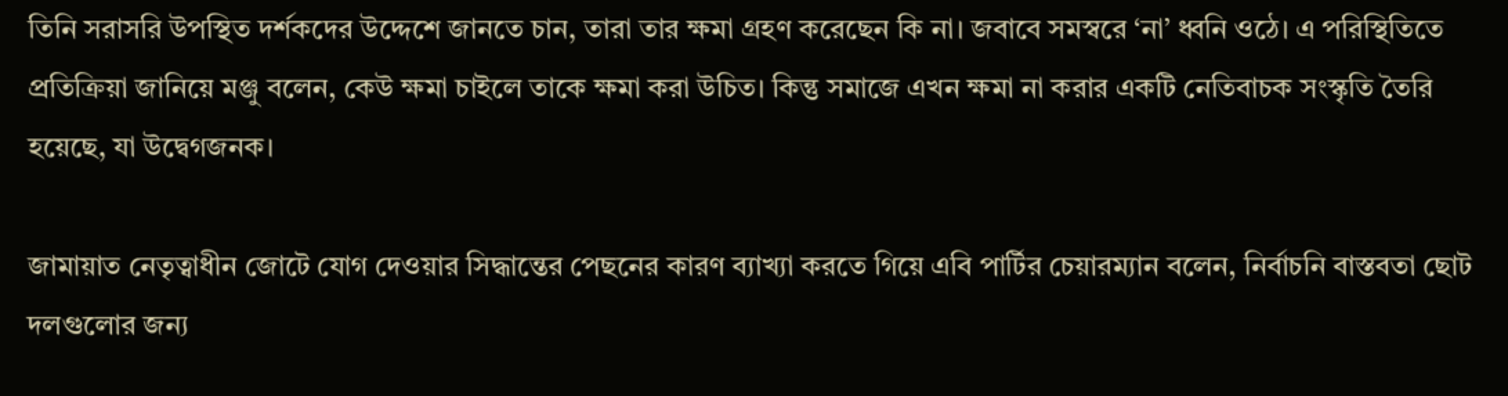তিনি সরাসরি উপস্থিত দর্শকদের উদ্দেশে জানতে চান, তারা তার ক্ষমা গ্রহণ করেছেন কি না। জবাবে সমস্বরে ‘না’ ধ্বনি ওঠে। এ পরিস্থিতিতে প্রতিক্রিয়া জানিয়ে মঞ্জু বলেন, কেউ ক্ষমা চাইলে তাকে ক্ষমা করা উচিত। কিন্তু সমাজে এখন ক্ষমা না করার একটি নেতিবাচক সংস্কৃতি তৈরি হয়েছে, যা উদ্বেগজনক।

জামায়াত নেতৃত্বাধীন জোটে যোগ দেওয়ার সিদ্ধান্তের পেছনের কারণ ব্যাখ্যা করতে গিয়ে এবি পার্টির চেয়ারম্যান বলেন, নির্বাচনি বাস্তবতা ছোট দলগুলোর জন্য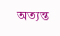অত্যন্ত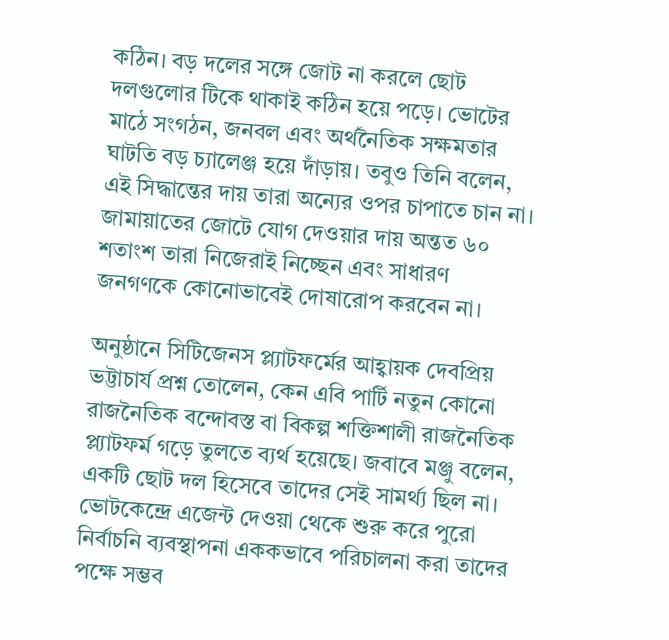কঠিন। বড় দলের সঙ্গে জোট না করলে ছোট দলগুলোর টিকে থাকাই কঠিন হয়ে পড়ে। ভোটের মাঠে সংগঠন, জনবল এবং অর্থনৈতিক সক্ষমতার ঘাটতি বড় চ্যালেঞ্জ হয়ে দাঁড়ায়। তবুও তিনি বলেন, এই সিদ্ধান্তের দায় তারা অন্যের ওপর চাপাতে চান না। জামায়াতের জোটে যোগ দেওয়ার দায় অন্তত ৬০ শতাংশ তারা নিজেরাই নিচ্ছেন এবং সাধারণ জনগণকে কোনোভাবেই দোষারোপ করবেন না।

অনুষ্ঠানে সিটিজেনস প্ল্যাটফর্মের আহ্বায়ক দেবপ্রিয় ভট্টাচার্য প্রশ্ন তোলেন, কেন এবি পার্টি নতুন কোনো রাজনৈতিক বন্দোবস্ত বা বিকল্প শক্তিশালী রাজনৈতিক প্ল্যাটফর্ম গড়ে তুলতে ব্যর্থ হয়েছে। জবাবে মঞ্জু বলেন, একটি ছোট দল হিসেবে তাদের সেই সামর্থ্য ছিল না। ভোটকেন্দ্রে এজেন্ট দেওয়া থেকে শুরু করে পুরো নির্বাচনি ব্যবস্থাপনা এককভাবে পরিচালনা করা তাদের পক্ষে সম্ভব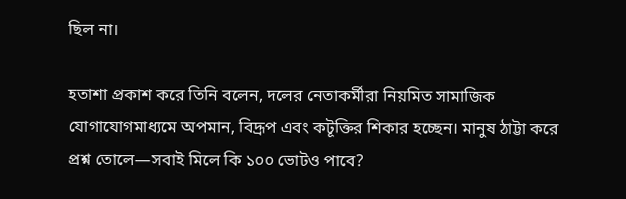ছিল না।

হতাশা প্রকাশ করে তিনি বলেন, দলের নেতাকর্মীরা নিয়মিত সামাজিক যোগাযোগমাধ্যমে অপমান, বিদ্রূপ এবং কটূক্তির শিকার হচ্ছেন। মানুষ ঠাট্টা করে প্রশ্ন তোলে—সবাই মিলে কি ১০০ ভোটও পাবে?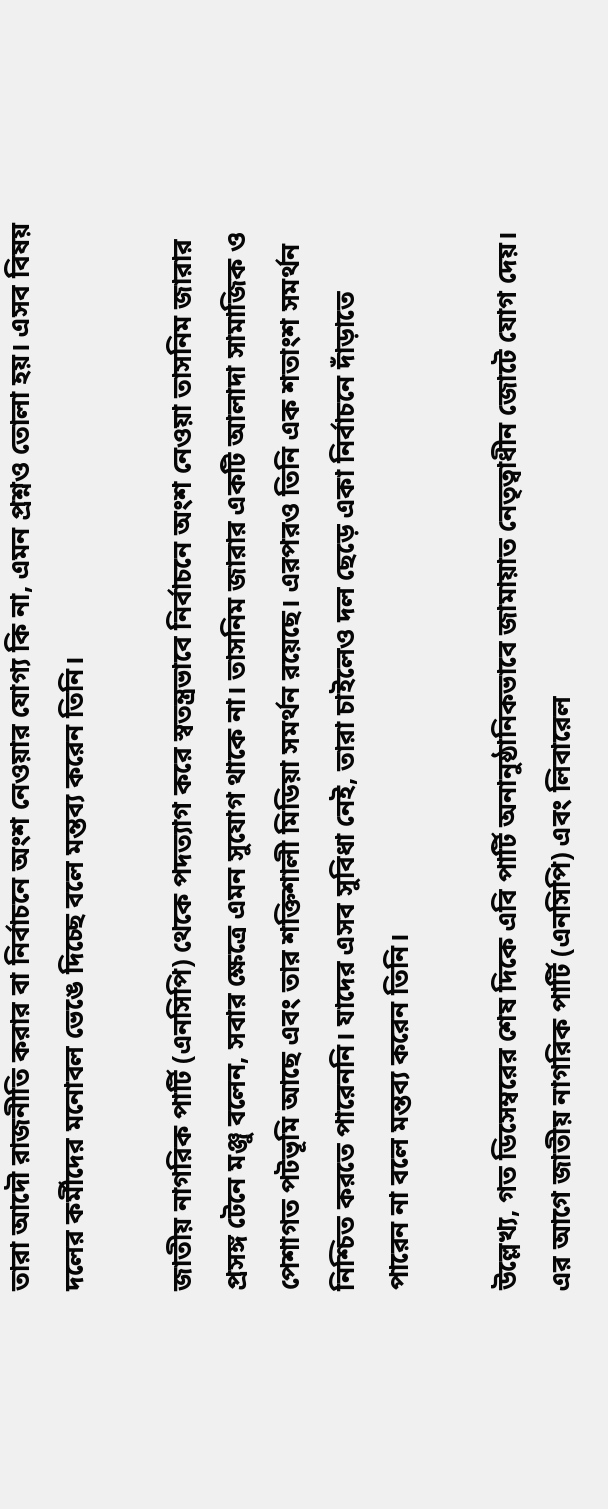তারা আদৌ রাজনীতি করার বা নির্বাচনে অংশ নেওয়ার যোগ্য কি না, এমন প্রশ্নও তোলা হয়। এসব বিষয় দলের কর্মীদের মনোবল ভেঙে দিচ্ছে বলে মন্তব্য করেন তিনি।

জাতীয় নাগরিক পার্টি (এনসিপি) থেকে পদত্যাগ করে স্বতন্ত্রভাবে নির্বাচনে অংশ নেওয়া তাসনিম জারার প্রসঙ্গ টেনে মঞ্জু বলেন, সবার ক্ষেত্রে এমন সুযোগ থাকে না। তাসনিম জারার একটি আলাদা সামাজিক ও পেশাগত পটভূমি আছে এবং তার শক্তিশালী মিডিয়া সমর্থন রয়েছে। এরপরও তিনি এক শতাংশ সমর্থন নিশ্চিত করতে পারেননি। যাদের এসব সুবিধা নেই, তারা চাইলেও দল ছেড়ে একা নির্বাচনে দাঁড়াতে পারেন না বলে মন্তব্য করেন তিনি।

উল্লেখ্য, গত ডিসেম্বরের শেষ দিকে এবি পার্টি অনানুষ্ঠানিকভাবে জামায়াত নেতৃত্বাধীন জোটে যোগ দেয়। এর আগে জাতীয় নাগরিক পার্টি (এনসিপি) এবং লিবারেল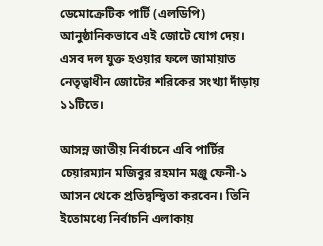ডেমোক্রেটিক পার্টি (এলডিপি) আনুষ্ঠানিকভাবে এই জোটে যোগ দেয়। এসব দল যুক্ত হওয়ার ফলে জামায়াত নেতৃত্বাধীন জোটের শরিকের সংখ্যা দাঁড়ায় ১১টিতে।

আসন্ন জাতীয় নির্বাচনে এবি পার্টির চেয়ারম্যান মজিবুর রহমান মঞ্জু ফেনী-১ আসন থেকে প্রতিদ্বন্দ্বিতা করবেন। তিনি ইতোমধ্যে নির্বাচনি এলাকায়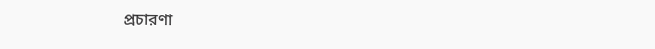প্রচারণা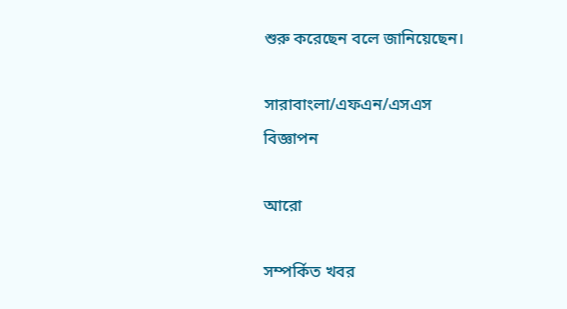শুরু করেছেন বলে জানিয়েছেন।

সারাবাংলা/এফএন/এসএস
বিজ্ঞাপন

আরো

সম্পর্কিত খবর